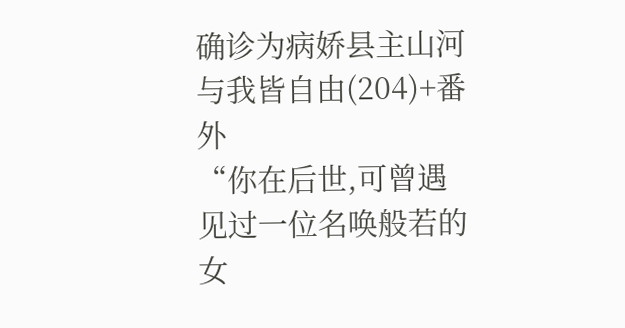确诊为病娇县主山河与我皆自由(204)+番外
“你在后世,可曾遇见过一位名唤般若的女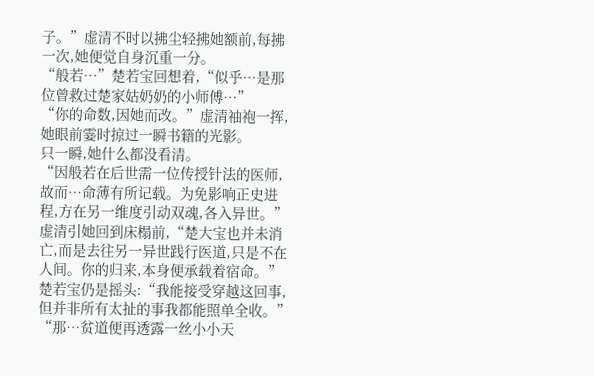子。”虚清不时以拂尘轻拂她额前,每拂一次,她便觉自身沉重一分。
“般若…”楚若宝回想着,“似乎…是那位曾救过楚家姑奶奶的小师傅…”
“你的命数,因她而改。”虚清袖袍一挥,她眼前霎时掠过一瞬书籍的光影。
只一瞬,她什么都没看清。
“因般若在后世需一位传授针法的医师,故而…命薄有所记载。为免影响正史进程,方在另一维度引动双魂,各入异世。”
虚清引她回到床榻前,“楚大宝也并未消亡,而是去往另一异世践行医道,只是不在人间。你的归来,本身便承载着宿命。”
楚若宝仍是摇头:“我能接受穿越这回事,但并非所有太扯的事我都能照单全收。”
“那…贫道便再透露一丝小小天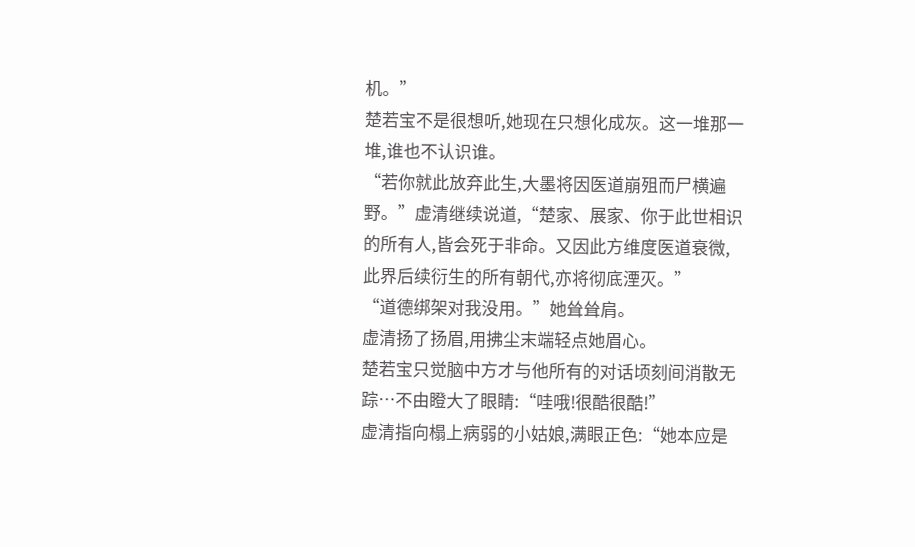机。”
楚若宝不是很想听,她现在只想化成灰。这一堆那一堆,谁也不认识谁。
“若你就此放弃此生,大墨将因医道崩殂而尸横遍野。”虚清继续说道,“楚家、展家、你于此世相识的所有人,皆会死于非命。又因此方维度医道衰微,此界后续衍生的所有朝代,亦将彻底湮灭。”
“道德绑架对我没用。”她耸耸肩。
虚清扬了扬眉,用拂尘末端轻点她眉心。
楚若宝只觉脑中方才与他所有的对话顷刻间消散无踪…不由瞪大了眼睛:“哇哦!很酷很酷!”
虚清指向榻上病弱的小姑娘,满眼正色:“她本应是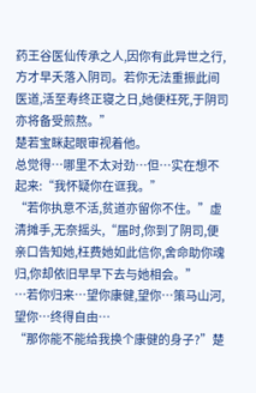药王谷医仙传承之人,因你有此异世之行,方才早夭落入阴司。若你无法重振此间医道,活至寿终正寝之日,她便枉死,于阴司亦将备受煎熬。”
楚若宝眯起眼审视着他。
总觉得…哪里不太对劲…但…实在想不起来:“我怀疑你在诓我。”
“若你执意不活,贫道亦留你不住。”虚清摊手,无奈摇头,“届时,你到了阴司,便亲口告知她,枉费她如此信你,舍命助你魂归,你却依旧早早下去与她相会。”
…若你归来…望你康健,望你…策马山河,望你…终得自由…
“那你能不能给我换个康健的身子?”楚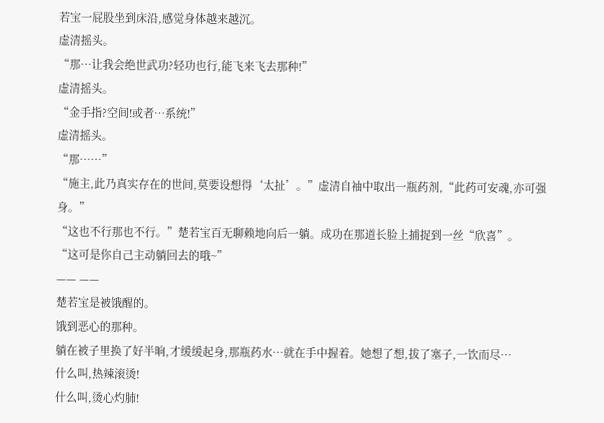若宝一屁股坐到床沿,感觉身体越来越沉。
虚清摇头。
“那…让我会绝世武功?轻功也行,能飞来飞去那种!”
虚清摇头。
“金手指?空间!或者…系统!”
虚清摇头。
“那……”
“施主,此乃真实存在的世间,莫要设想得‘太扯’。”虚清自袖中取出一瓶药剂,“此药可安魂,亦可强身。”
“这也不行那也不行。”楚若宝百无聊赖地向后一躺。成功在那道长脸上捕捉到一丝“欣喜”。
“这可是你自己主动躺回去的哦~”
—— ——
楚若宝是被饿醒的。
饿到恶心的那种。
躺在被子里换了好半晌,才缓缓起身,那瓶药水…就在手中握着。她想了想,拔了塞子,一饮而尽…
什么叫,热辣滚烫!
什么叫,烫心灼肺!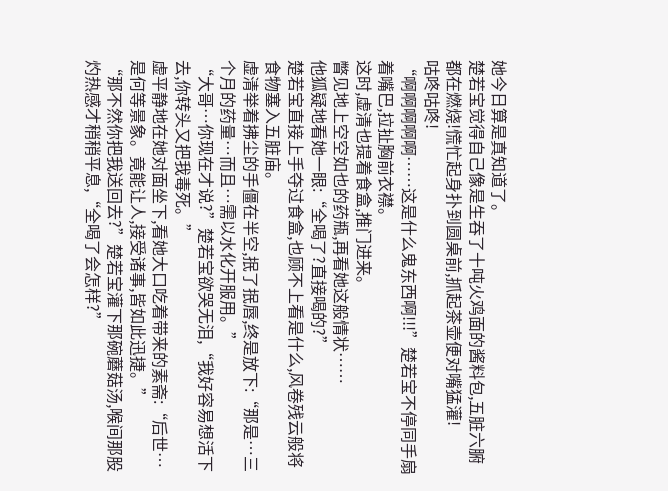她今日算是真知道了。
楚若宝觉得自己像是生吞了十吨火鸡面的酱料包,五脏六腑都在燃烧!慌忙起身扑到圆桌前,抓起茶壶便对嘴猛灌!
咕咚咕咚!
“啊啊啊啊啊……这是什么鬼东西啊!!!”楚若宝不停同手扇着嘴巴,拉扯胸前衣襟。
这时,虚清也提着食盒,推门进来。
瞥见地上空空如也的药瓶,再看她这般情状……
他狐疑地看她一眼:“全喝了?直接喝的?”
楚若宝直接上手夺过食盒,也顾不上看是什么,风卷残云般将食物塞入五脏庙。
虚清举着拂尘的手僵在半空,抿了抿唇,终是放下:“那是…三个月的药量…而且…需以水化开服用。”
“大哥…你现在才说?”楚若宝欲哭无泪,“我好容易想活下去,你转头又把我毒死。”
虚平静地在她对面坐下,看她大口吃着带来的素斋:“后世…是何等景象。竟能让人,接受诸事,皆如此迅捷。”
“那不然你把我送回去?”楚若宝灌下那碗蘑菇汤,喉间那股灼热感才稍稍平息,“全喝了会怎样?”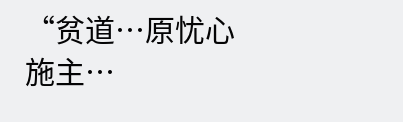“贫道…原忧心施主…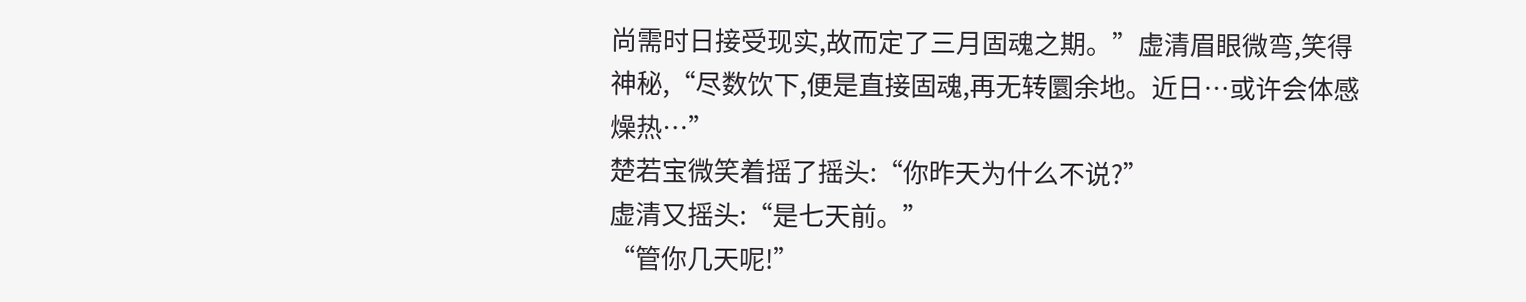尚需时日接受现实,故而定了三月固魂之期。”虚清眉眼微弯,笑得神秘,“尽数饮下,便是直接固魂,再无转圜余地。近日…或许会体感燥热…”
楚若宝微笑着摇了摇头:“你昨天为什么不说?”
虚清又摇头:“是七天前。”
“管你几天呢!”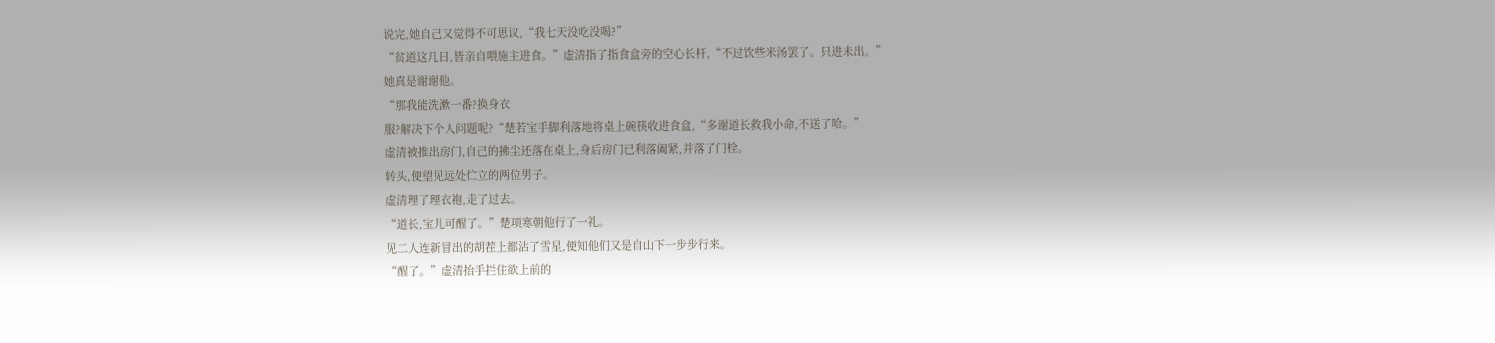说完,她自己又觉得不可思议,“我七天没吃没喝?”
“贫道这几日,皆亲自喂施主进食。”虚清指了指食盒旁的空心长杆,“不过饮些米汤罢了。只进未出。”
她真是谢谢他。
“那我能洗漱一番?换身衣
服?解决下个人问题呢?“楚若宝手脚利落地将桌上碗筷收进食盒,“多谢道长救我小命,不送了哈。”
虚清被推出房门,自己的拂尘还落在桌上,身后房门已利落阖紧,并落了门栓。
转头,便望见远处伫立的两位男子。
虚清理了理衣袍,走了过去。
“道长,宝儿可醒了。”楚项寒朝他行了一礼。
见二人连新冒出的胡茬上都沾了雪星,便知他们又是自山下一步步行来。
“醒了。”虚清抬手拦住欲上前的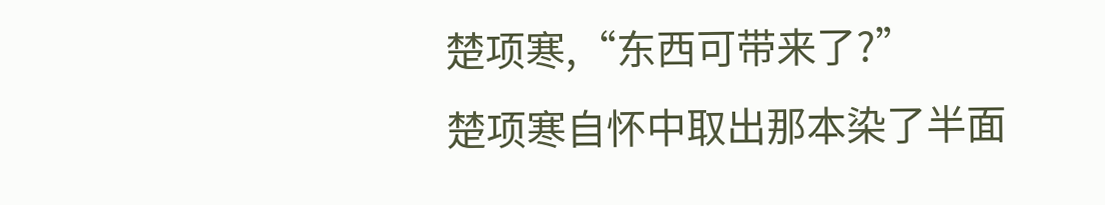楚项寒,“东西可带来了?”
楚项寒自怀中取出那本染了半面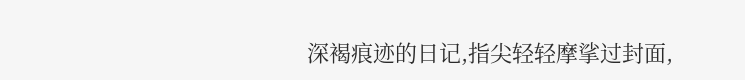深褐痕迹的日记,指尖轻轻摩挲过封面,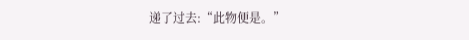递了过去:“此物便是。”